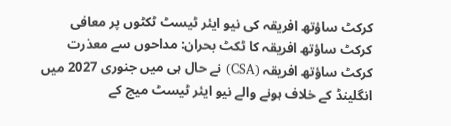کرکٹ ساؤتھ افریقہ کی نیو ایئر ٹیسٹ ٹکٹوں پر معافی
کرکٹ ساؤتھ افریقہ کا ٹکٹ بحران: مداحوں سے معذرت
کرکٹ ساؤتھ افریقہ (CSA) نے حال ہی میں جنوری 2027 میں انگلینڈ کے خلاف ہونے والے نیو ایئر ٹیسٹ میچ کے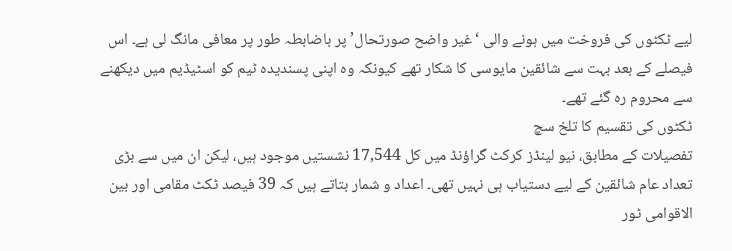لیے ٹکٹوں کی فروخت میں ہونے والی ‘غیر واضح صورتحال’ پر باضابطہ طور پر معافی مانگ لی ہے۔ اس فیصلے کے بعد بہت سے شائقین مایوسی کا شکار تھے کیونکہ وہ اپنی پسندیدہ ٹیم کو اسٹیڈیم میں دیکھنے سے محروم رہ گئے تھے۔
ٹکٹوں کی تقسیم کا تلخ سچ
تفصیلات کے مطابق، نیو لینڈز کرکٹ گراؤنڈ میں کل 17,544 نشستیں موجود ہیں، لیکن ان میں سے بڑی تعداد عام شائقین کے لیے دستیاب ہی نہیں تھی۔ اعداد و شمار بتاتے ہیں کہ 39 فیصد ٹکٹ مقامی اور بین الاقوامی ٹور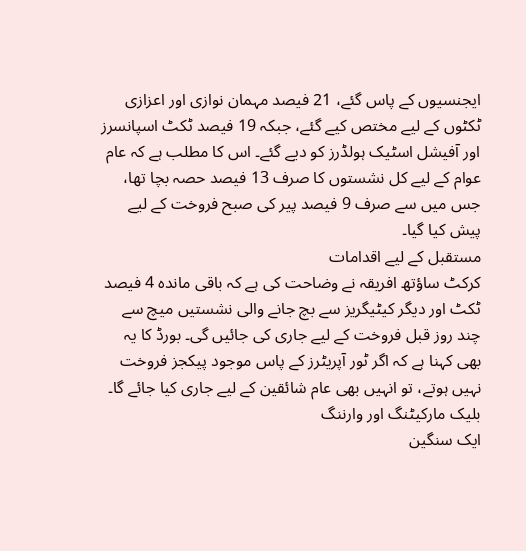ایجنسیوں کے پاس گئے، 21 فیصد مہمان نوازی اور اعزازی ٹکٹوں کے لیے مختص کیے گئے، جبکہ 19 فیصد ٹکٹ اسپانسرز اور آفیشل اسٹیک ہولڈرز کو دیے گئے۔ اس کا مطلب ہے کہ عام عوام کے لیے کل نشستوں کا صرف 13 فیصد حصہ بچا تھا، جس میں سے صرف 9 فیصد پیر کی صبح فروخت کے لیے پیش کیا گیا۔
مستقبل کے لیے اقدامات
کرکٹ ساؤتھ افریقہ نے وضاحت کی ہے کہ باقی ماندہ 4 فیصد ٹکٹ اور دیگر کیٹیگریز سے بچ جانے والی نشستیں میچ سے چند روز قبل فروخت کے لیے جاری کی جائیں گی۔ بورڈ کا یہ بھی کہنا ہے کہ اگر ٹور آپریٹرز کے پاس موجود پیکجز فروخت نہیں ہوتے، تو انہیں بھی عام شائقین کے لیے جاری کیا جائے گا۔
بلیک مارکیٹنگ اور وارننگ
ایک سنگین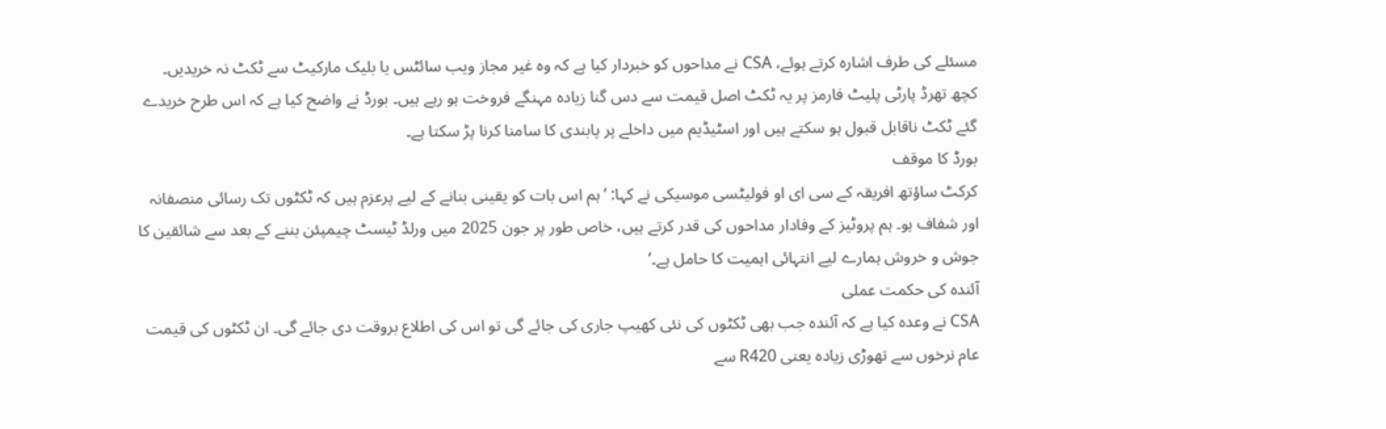مسئلے کی طرف اشارہ کرتے ہوئے، CSA نے مداحوں کو خبردار کیا ہے کہ وہ غیر مجاز ویب سائٹس یا بلیک مارکیٹ سے ٹکٹ نہ خریدیں۔ کچھ تھرڈ پارٹی پلیٹ فارمز پر یہ ٹکٹ اصل قیمت سے دس گنا زیادہ مہنگے فروخت ہو رہے ہیں۔ بورڈ نے واضح کیا ہے کہ اس طرح خریدے گئے ٹکٹ ناقابل قبول ہو سکتے ہیں اور اسٹیڈیم میں داخلے پر پابندی کا سامنا کرنا پڑ سکتا ہے۔
بورڈ کا موقف
کرکٹ ساؤتھ افریقہ کے سی ای او فولیٹسی موسیکی نے کہا: ‘ہم اس بات کو یقینی بنانے کے لیے پرعزم ہیں کہ ٹکٹوں تک رسائی منصفانہ اور شفاف ہو۔ ہم پروٹیز کے وفادار مداحوں کی قدر کرتے ہیں، خاص طور پر جون 2025 میں ورلڈ ٹیسٹ چیمپئن بننے کے بعد سے شائقین کا جوش و خروش ہمارے لیے انتہائی اہمیت کا حامل ہے۔’
آئندہ کی حکمت عملی
CSA نے وعدہ کیا ہے کہ آئندہ جب بھی ٹکٹوں کی نئی کھیپ جاری کی جائے گی تو اس کی اطلاع بروقت دی جائے گی۔ ان ٹکٹوں کی قیمت عام نرخوں سے تھوڑی زیادہ یعنی R420 سے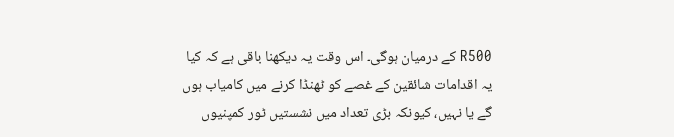R500 کے درمیان ہوگی۔ اس وقت یہ دیکھنا باقی ہے کہ کیا یہ اقدامات شائقین کے غصے کو ٹھنڈا کرنے میں کامیاب ہوں گے یا نہیں، کیونکہ بڑی تعداد میں نشستیں ٹور کمپنیوں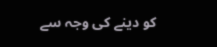کو دینے کی وجہ سے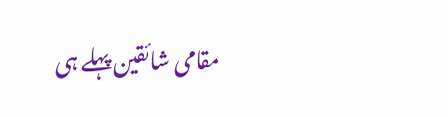مقامی شائقین پہلے ہی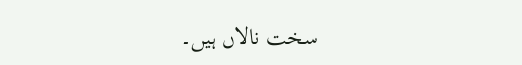سخت نالاں ہیں۔